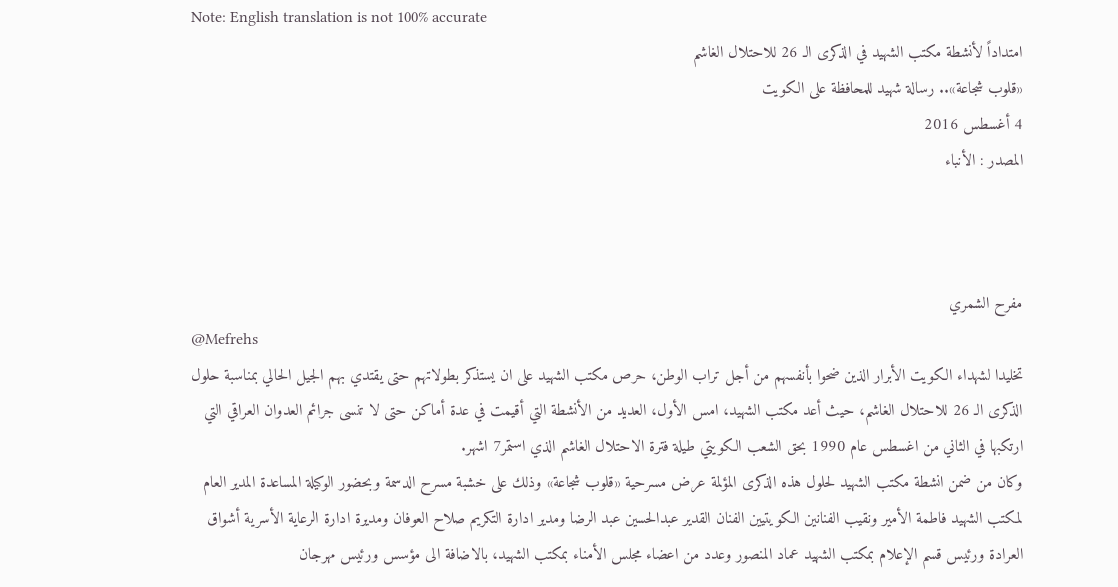Note: English translation is not 100% accurate
امتداداً لأنشطة مكتب الشهيد في الذكرى الـ 26 للاحتلال الغاشم
«قلوب شجاعة».. رسالة شهيد للمحافظة على الكويت
4 أغسطس 2016
المصدر : الأنباء



مفرح الشمري
@Mefrehs
تخليدا لشهداء الكويت الأبرار الذين ضحوا بأنفسهم من أجل تراب الوطن، حرص مكتب الشهيد على ان يستذكر بطولاتهم حتى يقتدي بهم الجيل الحالي بمناسبة حلول الذكرى الـ 26 للاحتلال الغاشم، حيث أعد مكتب الشهيد، امس الأول، العديد من الأنشطة التي أقيمت في عدة أماكن حتى لا تنسى جرائم العدوان العراقي التي ارتكبها في الثاني من اغسطس عام 1990 بحق الشعب الكويتي طيلة فترة الاحتلال الغاشم الذي استمر7 اشهر.
وكان من ضمن انشطة مكتب الشهيد لحلول هذه الذكرى المؤلمة عرض مسرحية «قلوب شجاعة» وذلك على خشبة مسرح الدسمة وبحضور الوكيلة المساعدة المدير العام لمكتب الشهيد فاطمة الأمير ونقيب الفنانين الكويتيين الفنان القدير عبدالحسين عبد الرضا ومدير ادارة التكريم صلاح العوفان ومديرة ادارة الرعاية الأسرية أشواق العرادة ورئيس قسم الإعلام بمكتب الشهيد عماد المنصور وعدد من اعضاء مجلس الأمناء بمكتب الشهيد، بالاضافة الى مؤسس ورئيس مهرجان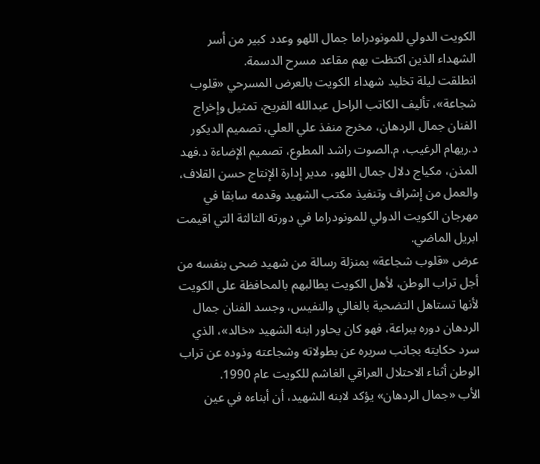الكويت الدولي للمونودراما جمال اللهو وعدد كبير من أسر الشهداء الذين اكتظت بهم مقاعد مسرح الدسمة.
انطلقت ليلة تخليد شهداء الكويت بالعرض المسرحي «قلوب شجاعة»، تأليف الكاتب الراحل عبدالله الفريح، تمثيل وإخراج الفنان جمال الردهان، مخرج منفذ علي العلي، تصميم الديكور د.ريهام الرغيب، م.الصوت راشد المطوع، تصميم الإضاءة د.فهد المذن، مكياج دلال جمال اللهو، مدير إدارة الإنتاج حسن القلاف، والعمل من إشراف وتنفيذ مكتب الشهيد وقدمه سابقا في مهرجان الكويت الدولي للمونودراما في دورته الثالثة التي اقيمت ابريل الماضي.
عرض «قلوب شجاعة» بمنزلة رسالة من شهيد ضحى بنفسه من أجل تراب الوطن، لأهل الكويت يطالبهم بالمحافظة على الكويت لأنها تستاهل التضحية بالغالي والنفيس، وجسد الفنان جمال الردهان دوره ببراعة، فهو كان يحاور ابنه الشهيد «خالد»، الذي سرد حكايته بجانب سريره عن بطولاته وشجاعته وذوده عن تراب الوطن أثناء الاحتلال العراقي الغاشم للكويت عام 1990.
الأب «جمال الردهان» يؤكد لابنه الشهيد، أن أبناءه في عين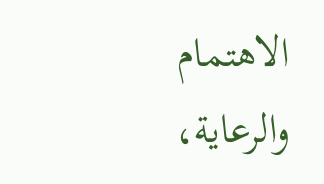الاهتمام والرعاية،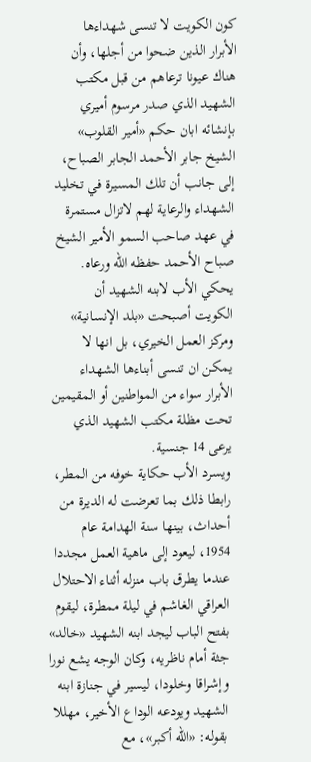كون الكويت لا تنسى شهداءها الأبرار الذين ضحوا من أجلها، وأن هناك عيونا ترعاهم من قبل مكتب الشهيد الذي صدر مرسوم أميري بإنشائه ابان حكم «أمير القلوب» الشيخ جابر الأحمد الجابر الصباح، إلى جانب أن تلك المسيرة في تخليد الشهداء والرعاية لهم لاتزال مستمرة في عهد صاحب السمو الأمير الشيخ صباح الأحمد حفظه الله ورعاه.
يحكي الأب لابنه الشهيد أن الكويت أصبحت «بلد الإنسانية» ومركز العمل الخيري، بل انها لا يمكن ان تنسى أبناءها الشهداء الأبرار سواء من المواطنين أو المقيمين تحت مظلة مكتب الشهيد الذي يرعى 14 جنسية.
ويسرد الأب حكاية خوفه من المطر، رابطا ذلك بما تعرضت له الديرة من أحداث، بينها سنة الهدامة عام 1954، ليعود إلى ماهية العمل مجددا عندما يطرق باب منزله أثناء الاحتلال العراقي الغاشم في ليلة ممطرة، ليقوم بفتح الباب ليجد ابنه الشهيد «خالد» جثة أمام ناظريه، وكان الوجه يشع نورا وإشراقا وخلودا، ليسير في جنازة ابنه الشهيد ويودعه الوداع الأخير، مهللا بقوله: «الله أكبر»، مع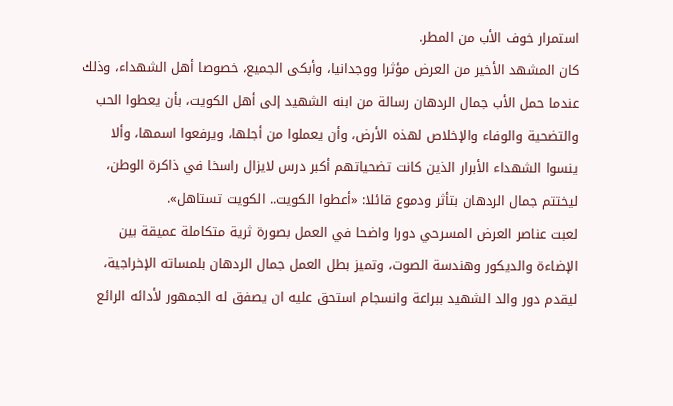استمرار خوف الأب من المطر.
كان المشهد الأخير من العرض مؤثرا ووجدانيا، وأبكى الجميع، خصوصا أهل الشهداء، وذلك عندما حمل الأب جمال الردهان رسالة من ابنه الشهيد إلى أهل الكويت، بأن يعطوا الحب والتضحية والوفاء والإخلاص لهذه الأرض، وأن يعملوا من أجلها، ويرفعوا اسمها، وألا ينسوا الشهداء الأبرار الذين كانت تضحياتهم أكبر درس لايزال راسخا في ذاكرة الوطن، ليختتم جمال الردهان بتأثر ودموع قائلا: «أعطوا الكويت.. الكويت تستاهل».
لعبت عناصر العرض المسرحي دورا واضحا في العمل بصورة ثرية متكاملة عميقة بين الإضاءة والديكور وهندسة الصوت، وتميز بطل العمل جمال الردهان بلمساته الإخراجية، ليقدم دور والد الشهيد ببراعة وانسجام استحق عليه ان يصفق له الجمهور لأدائه الرائع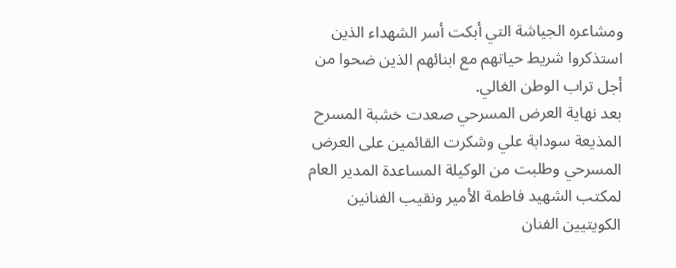ومشاعره الجياشة التي أبكت أسر الشهداء الذين استذكروا شريط حياتهم مع ابنائهم الذين ضحوا من أجل تراب الوطن الغالي.
بعد نهاية العرض المسرحي صعدت خشبة المسرح المذيعة سودابة علي وشكرت القائمين على العرض المسرحي وطلبت من الوكيلة المساعدة المدير العام لمكتب الشهيد فاطمة الأمير ونقيب الفنانين الكويتيين الفنان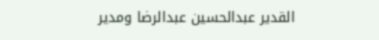القدير عبدالحسين عبدالرضا ومدير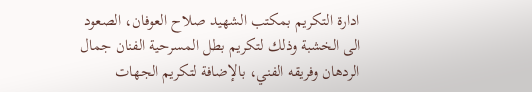ادارة التكريم بمكتب الشهيد صلاح العوفان، الصعود الى الخشبة وذلك لتكريم بطل المسرحية الفنان جمال الردهان وفريقه الفني، بالإضافة لتكريم الجهات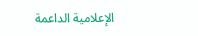الإعلامية الداعمة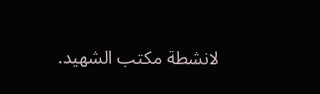لانشطة مكتب الشهيد.